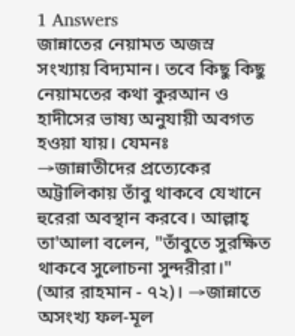1 Answers
জান্নাতের নেয়ামত অজস্র সংখ্যায় বিদ্যমান। তবে কিছু কিছু নেয়ামতের কথা কুরআন ও হাদীসের ভাষ্য অনুযায়ী অবগত হওয়া যায়। যেমনঃ →জান্নাতীদের প্রত্যেকের অট্টালিকায় তাঁবু থাকবে যেখানে হুরেরা অবস্থান করবে। আল্লাহ্ তা'আলা বলেন, "তাঁবুতে সুরক্ষিত থাকবে সুলোচনা সুন্দরীরা।" (আর রাহমান - ৭২)। →জান্নাতে অসংখ্য ফল-মূল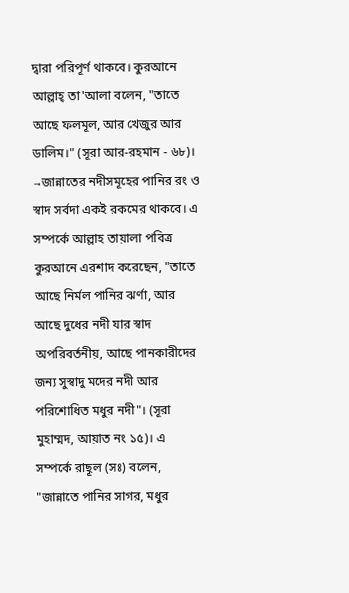দ্বারা পরিপূর্ণ থাকবে। কুরআনে আল্লাহ্ তা'আলা বলেন, "তাতে আছে ফলমূল, আর খেজুর আর ডালিম।" (সূরা আর-রহমান - ৬৮)। →জান্নাতের নদীসমূহের পানির রং ও স্বাদ সর্বদা একই রকমের থাকবে। এ সম্পর্কে আল্লাহ তায়ালা পবিত্র কুরআনে এরশাদ করেছেন, "তাতে আছে নির্মল পানির ঝর্ণা, আর আছে দুধের নদী যার স্বাদ অপরিবর্তনীয়, আছে পানকারীদের জন্য সুস্বাদু মদের নদী আর পরিশোধিত মধুর নদী"। (সূরা মুহাম্মদ, আয়াত নং ১৫)। এ সম্পর্কে রাছূল (সঃ) বলেন, "জান্নাতে পানির সাগর, মধুর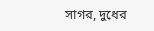সাগর, দুধের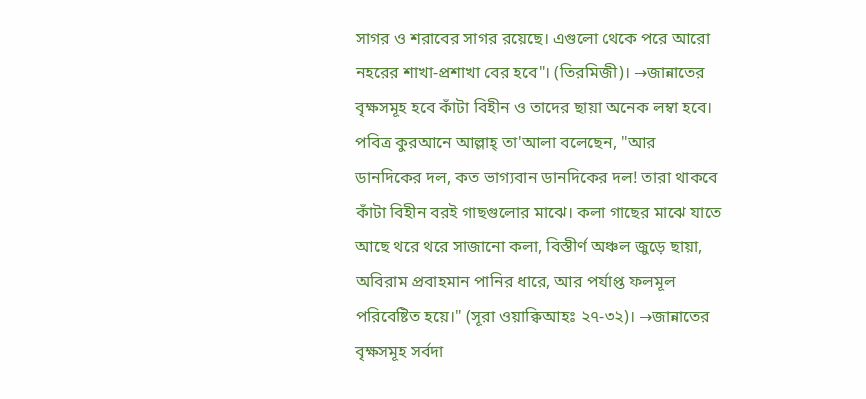সাগর ও শরাবের সাগর রয়েছে। এগুলো থেকে পরে আরো নহরের শাখা-প্রশাখা বের হবে"। (তিরমিজী)। →জান্নাতের বৃক্ষসমূহ হবে কাঁটা বিহীন ও তাদের ছায়া অনেক লম্বা হবে। পবিত্র কুরআনে আল্লাহ্ তা'আলা বলেছেন, "আর ডানদিকের দল, কত ভাগ্যবান ডানদিকের দল! তারা থাকবে কাঁটা বিহীন বরই গাছগুলোর মাঝে। কলা গাছের মাঝে যাতে আছে থরে থরে সাজানো কলা, বিস্তীর্ণ অঞ্চল জুড়ে ছায়া, অবিরাম প্রবাহমান পানির ধারে, আর পর্যাপ্ত ফলমূল পরিবেষ্টিত হয়ে।" (সূরা ওয়াক্বিআহঃ ২৭-৩২)। →জান্নাতের বৃক্ষসমূহ সর্বদা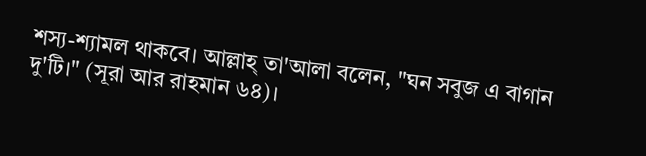শস্য-শ্যামল থাকবে। আল্লাহ্ তা'আলা বলেন, "ঘন সবুজ এ বাগান দু'টি।" (সূরা আর রাহমান ৬৪)।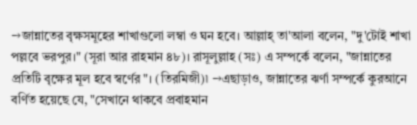→জান্নাতের বৃক্ষসমূহের শাখাগুলো লম্বা ও ঘন হবে। আল্লাহ্ তা'আলা বলেন, "দু'টোই শাখা পল্লবে ভরপুর।" (সূরা আর রাহমান ৪৮)। রাসূলুল্লাহ (সঃ) এ সম্পর্কে বলেন, "জান্নাতের প্রতিটি বৃক্ষের মূল হবে স্বর্ণের"। (তিরমিজী)৷ →এছাড়াও, জান্নাতের ঝর্ণা সম্পর্কে কুরআনে বর্ণিত হয়েছে যে, "সেখানে থাকবে প্রবাহমান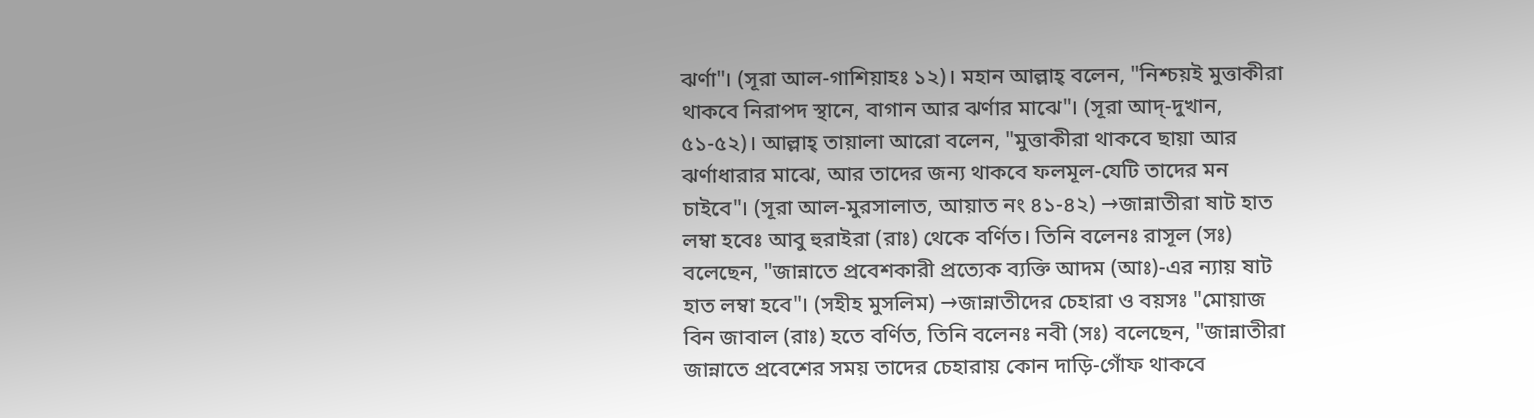ঝর্ণা"। (সূরা আল-গাশিয়াহঃ ১২)। মহান আল্লাহ্ বলেন, "নিশ্চয়ই মুত্তাকীরা থাকবে নিরাপদ স্থানে, বাগান আর ঝর্ণার মাঝে"। (সূরা আদ্-দুখান, ৫১-৫২)। আল্লাহ্ তায়ালা আরো বলেন, "মুত্তাকীরা থাকবে ছায়া আর ঝর্ণাধারার মাঝে, আর তাদের জন্য থাকবে ফলমূল-যেটি তাদের মন চাইবে"। (সূরা আল-মুরসালাত, আয়াত নং ৪১-৪২) →জান্নাতীরা ষাট হাত লম্বা হবেঃ আবু হুরাইরা (রাঃ) থেকে বর্ণিত। তিনি বলেনঃ রাসূল (সঃ) বলেছেন, "জান্নাতে প্রবেশকারী প্রত্যেক ব্যক্তি আদম (আঃ)-এর ন্যায় ষাট হাত লম্বা হবে"। (সহীহ মুসলিম) →জান্নাতীদের চেহারা ও বয়সঃ "মোয়াজ বিন জাবাল (রাঃ) হতে বর্ণিত, তিনি বলেনঃ নবী (সঃ) বলেছেন, "জান্নাতীরা জান্নাতে প্রবেশের সময় তাদের চেহারায় কোন দাড়ি-গোঁফ থাকবে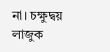না। চক্ষুদ্বয় লাজুক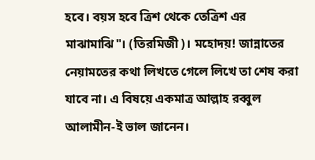হবে। বয়স হবে ত্রিশ থেকে তেত্রিশ এর মাঝামাঝি"। (তিরমিজী)। মহোদয়! জান্নাতের নেয়ামতের কথা লিখতে গেলে লিখে তা শেষ করা যাবে না। এ বিষয়ে একমাত্র আল্লাহ রব্বুল আলামীন-ই ভাল জানেন।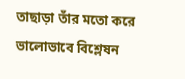তাছাড়া তাঁর মতো করে ভালোভাবে বিশ্লেষন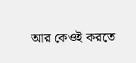আর কেওই করতে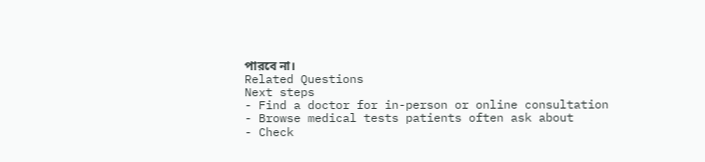পারবে না।
Related Questions
Next steps
- Find a doctor for in-person or online consultation
- Browse medical tests patients often ask about
- Check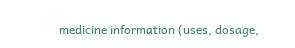medicine information (uses, dosage,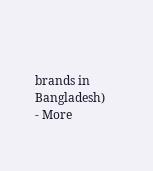brands in Bangladesh)
- More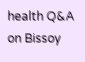health Q&A on Bissoy